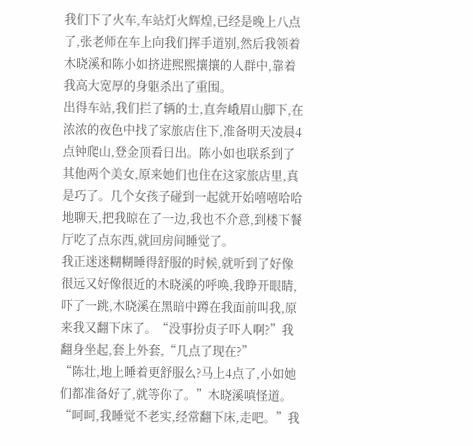我们下了火车,车站灯火辉煌,已经是晚上八点了,张老师在车上向我们挥手道别,然后我领着木晓溪和陈小如挤进熙熙攘攘的人群中,靠着我高大宽厚的身躯杀出了重围。
出得车站,我们拦了辆的士,直奔峨眉山脚下,在浓浓的夜色中找了家旅店住下,准备明天凌晨4点钟爬山,登金顶看日出。陈小如也联系到了其他两个美女,原来她们也住在这家旅店里,真是巧了。几个女孩子碰到一起就开始嘻嘻哈哈地聊天,把我晾在了一边,我也不介意,到楼下餐厅吃了点东西,就回房间睡觉了。
我正迷迷糊糊睡得舒服的时候,就听到了好像很远又好像很近的木晓溪的呼唤,我睁开眼睛,吓了一跳,木晓溪在黑暗中蹲在我面前叫我,原来我又翻下床了。“没事扮贞子吓人啊?”我翻身坐起,套上外套,“几点了现在?”
“陈壮,地上睡着更舒服么?马上4点了,小如她们都准备好了,就等你了。”木晓溪嗔怪道。
“呵呵,我睡觉不老实,经常翻下床,走吧。”我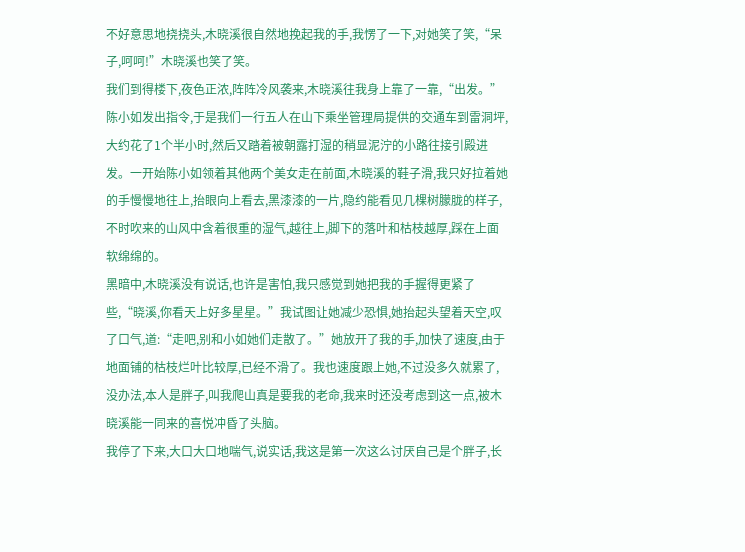不好意思地挠挠头,木晓溪很自然地挽起我的手,我愣了一下,对她笑了笑,“呆子,呵呵!”木晓溪也笑了笑。
我们到得楼下,夜色正浓,阵阵冷风袭来,木晓溪往我身上靠了一靠,“出发。”陈小如发出指令,于是我们一行五人在山下乘坐管理局提供的交通车到雷洞坪,大约花了1个半小时,然后又踏着被朝露打湿的稍显泥泞的小路往接引殿进发。一开始陈小如领着其他两个美女走在前面,木晓溪的鞋子滑,我只好拉着她的手慢慢地往上,抬眼向上看去,黑漆漆的一片,隐约能看见几棵树朦胧的样子,不时吹来的山风中含着很重的湿气,越往上,脚下的落叶和枯枝越厚,踩在上面软绵绵的。
黑暗中,木晓溪没有说话,也许是害怕,我只感觉到她把我的手握得更紧了些,“晓溪,你看天上好多星星。”我试图让她减少恐惧,她抬起头望着天空,叹了口气,道:“走吧,别和小如她们走散了。”她放开了我的手,加快了速度,由于地面铺的枯枝烂叶比较厚,已经不滑了。我也速度跟上她,不过没多久就累了,没办法,本人是胖子,叫我爬山真是要我的老命,我来时还没考虑到这一点,被木晓溪能一同来的喜悦冲昏了头脑。
我停了下来,大口大口地喘气,说实话,我这是第一次这么讨厌自己是个胖子,长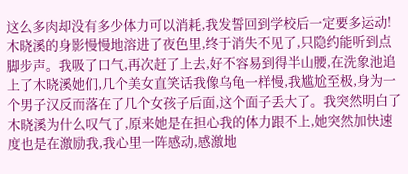这么多肉却没有多少体力可以消耗,我发誓回到学校后一定要多运动!木晓溪的身影慢慢地溶进了夜色里,终于消失不见了,只隐约能听到点脚步声。我吸了口气,再次赶了上去,好不容易到得半山腰,在洗象池追上了木晓溪她们,几个美女直笑话我像乌龟一样慢,我尴尬至极,身为一个男子汉反而落在了几个女孩子后面,这个面子丢大了。我突然明白了木晓溪为什么叹气了,原来她是在担心我的体力跟不上,她突然加快速度也是在激励我,我心里一阵感动,感激地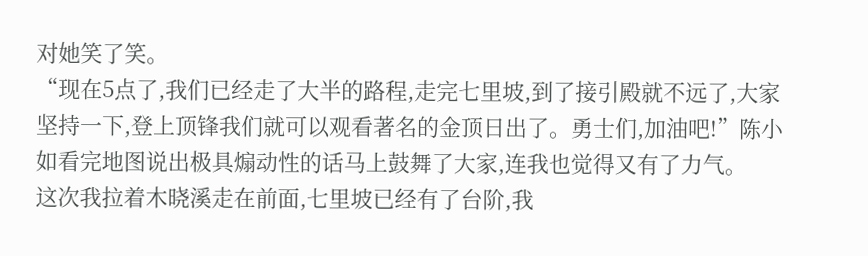对她笑了笑。
“现在5点了,我们已经走了大半的路程,走完七里坡,到了接引殿就不远了,大家坚持一下,登上顶锋我们就可以观看著名的金顶日出了。勇士们,加油吧!”陈小如看完地图说出极具煽动性的话马上鼓舞了大家,连我也觉得又有了力气。
这次我拉着木晓溪走在前面,七里坡已经有了台阶,我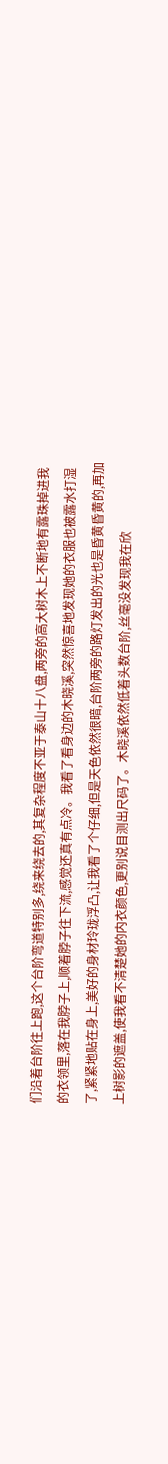们沿着台阶往上跑,这个台阶弯道特别多,绕来绕去的,其复杂程度不亚于泰山十八盘,两旁的高大树木上不断地有露珠掉进我的衣领里,落在我脖子上,顺着脖子往下流,感觉还真有点冷。我看了看身边的木晓溪,突然惊喜地发现她的衣服也被露水打湿了,紧紧地贴在身上,美好的身材玲珑浮凸,让我看了个仔细,但是天色依然很暗,台阶两旁的路灯发出的光也是昏黄昏黄的,再加上树影的遮盖,使我看不清楚她的内衣颜色,更别说目测出尺码了。木晓溪依然低着头数台阶,丝毫没发现我在欣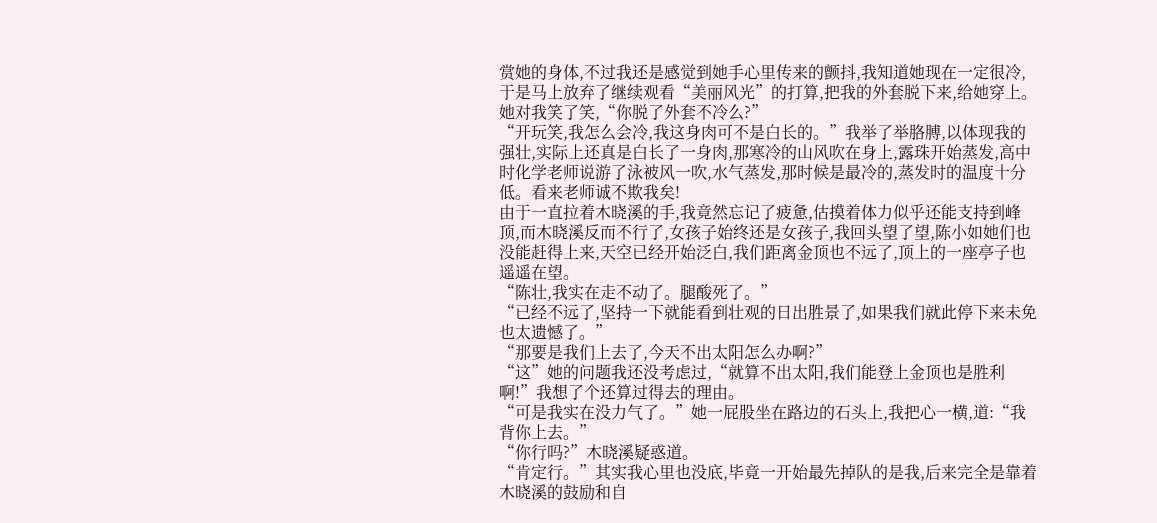赏她的身体,不过我还是感觉到她手心里传来的颤抖,我知道她现在一定很冷,于是马上放弃了继续观看“美丽风光”的打算,把我的外套脱下来,给她穿上。她对我笑了笑,“你脱了外套不冷么?”
“开玩笑,我怎么会冷,我这身肉可不是白长的。”我举了举胳膊,以体现我的强壮,实际上还真是白长了一身肉,那寒冷的山风吹在身上,露珠开始蒸发,高中时化学老师说游了泳被风一吹,水气蒸发,那时候是最冷的,蒸发时的温度十分低。看来老师诚不欺我矣!
由于一直拉着木晓溪的手,我竟然忘记了疲惫,估摸着体力似乎还能支持到峰顶,而木晓溪反而不行了,女孩子始终还是女孩子,我回头望了望,陈小如她们也没能赶得上来,天空已经开始泛白,我们距离金顶也不远了,顶上的一座亭子也遥遥在望。
“陈壮,我实在走不动了。腿酸死了。”
“已经不远了,坚持一下就能看到壮观的日出胜景了,如果我们就此停下来未免也太遗憾了。”
“那要是我们上去了,今天不出太阳怎么办啊?”
“这”她的问题我还没考虑过,“就算不出太阳,我们能登上金顶也是胜利啊!”我想了个还算过得去的理由。
“可是我实在没力气了。”她一屁股坐在路边的石头上,我把心一横,道:“我背你上去。”
“你行吗?”木晓溪疑惑道。
“肯定行。”其实我心里也没底,毕竟一开始最先掉队的是我,后来完全是靠着木晓溪的鼓励和自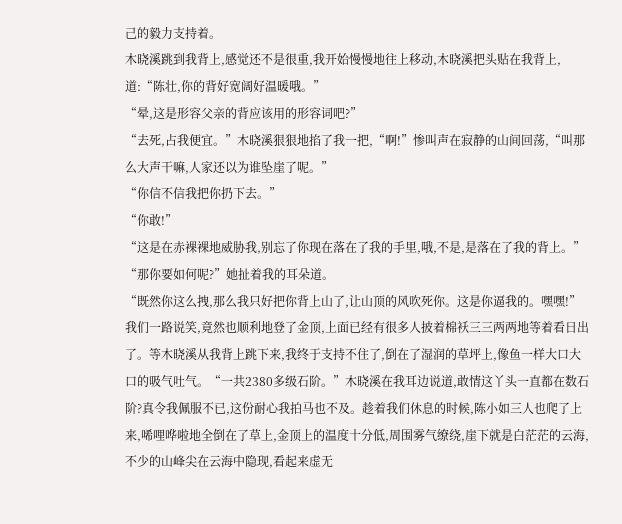己的毅力支持着。
木晓溪跳到我背上,感觉还不是很重,我开始慢慢地往上移动,木晓溪把头贴在我背上,道:“陈壮,你的背好宽阔好温暖哦。”
“晕,这是形容父亲的背应该用的形容词吧?”
“去死,占我便宜。”木晓溪狠狠地掐了我一把,“啊!”惨叫声在寂静的山间回荡,“叫那么大声干嘛,人家还以为谁坠崖了呢。”
“你信不信我把你扔下去。”
“你敢!”
“这是在赤裸裸地威胁我,别忘了你现在落在了我的手里,哦,不是,是落在了我的背上。”
“那你要如何呢?”她扯着我的耳朵道。
“既然你这么拽,那么我只好把你背上山了,让山顶的风吹死你。这是你逼我的。嘿嘿!”
我们一路说笑,竟然也顺利地登了金顶,上面已经有很多人披着棉袄三三两两地等着看日出了。等木晓溪从我背上跳下来,我终于支持不住了,倒在了湿润的草坪上,像鱼一样大口大口的吸气吐气。“一共2380多级石阶。”木晓溪在我耳边说道,敢情这丫头一直都在数石阶?真令我佩服不已,这份耐心我拍马也不及。趁着我们休息的时候,陈小如三人也爬了上来,唏哩哗啦地全倒在了草上,金顶上的温度十分低,周围雾气缭绕,崖下就是白茫茫的云海,不少的山峰尖在云海中隐现,看起来虚无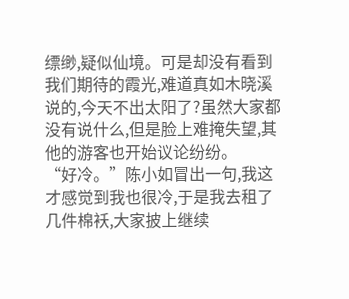缥缈,疑似仙境。可是却没有看到我们期待的霞光,难道真如木晓溪说的,今天不出太阳了?虽然大家都没有说什么,但是脸上难掩失望,其他的游客也开始议论纷纷。
“好冷。”陈小如冒出一句,我这才感觉到我也很冷,于是我去租了几件棉袄,大家披上继续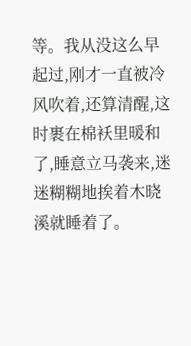等。我从没这么早起过,刚才一直被冷风吹着,还算清醒,这时裹在棉袄里暖和了,睡意立马袭来,迷迷糊糊地挨着木晓溪就睡着了。